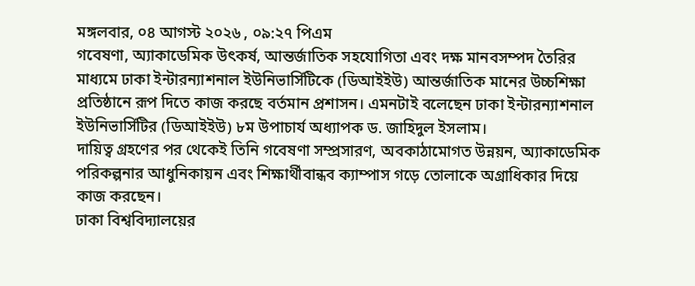মঙ্গলবার, ০৪ আগস্ট ২০২৬ , ০৯:২৭ পিএম
গবেষণা, অ্যাকাডেমিক উৎকর্ষ, আন্তর্জাতিক সহযোগিতা এবং দক্ষ মানবসম্পদ তৈরির মাধ্যমে ঢাকা ইন্টারন্যাশনাল ইউনিভার্সিটিকে (ডিআইইউ) আন্তর্জাতিক মানের উচ্চশিক্ষা প্রতিষ্ঠানে রূপ দিতে কাজ করছে বর্তমান প্রশাসন। এমনটাই বলেছেন ঢাকা ইন্টারন্যাশনাল ইউনিভার্সিটির (ডিআইইউ) ৮ম উপাচার্য অধ্যাপক ড. জাহিদুল ইসলাম।
দায়িত্ব গ্রহণের পর থেকেই তিনি গবেষণা সম্প্রসারণ, অবকাঠামোগত উন্নয়ন, অ্যাকাডেমিক পরিকল্পনার আধুনিকায়ন এবং শিক্ষার্থীবান্ধব ক্যাম্পাস গড়ে তোলাকে অগ্রাধিকার দিয়ে কাজ করছেন।
ঢাকা বিশ্ববিদ্যালয়ের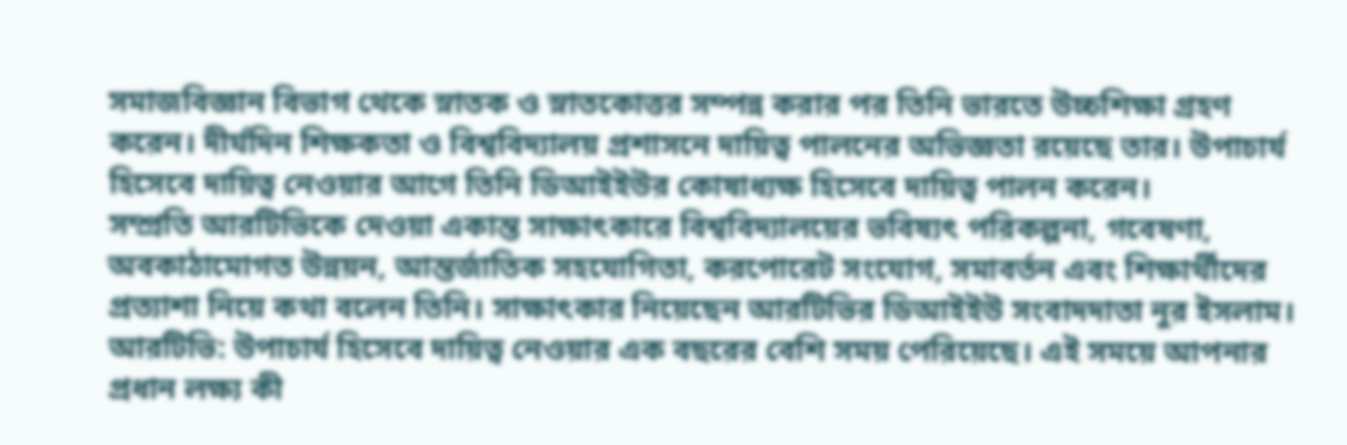সমাজবিজ্ঞান বিভাগ থেকে স্নাতক ও স্নাতকোত্তর সম্পন্ন করার পর তিনি ভারতে উচ্চশিক্ষা গ্রহণ করেন। দীর্ঘদিন শিক্ষকতা ও বিশ্ববিদ্যালয় প্রশাসনে দায়িত্ব পালনের অভিজ্ঞতা রয়েছে তার। উপাচার্য হিসেবে দায়িত্ব নেওয়ার আগে তিনি ডিআইইউর কোষাধ্যক্ষ হিসেবে দায়িত্ব পালন করেন।
সম্প্রতি আরটিভিকে দেওয়া একান্ত সাক্ষাৎকারে বিশ্ববিদ্যালয়ের ভবিষ্যৎ পরিকল্পনা, গবেষণা, অবকাঠামোগত উন্নয়ন, আন্তর্জাতিক সহযোগিতা, করপোরেট সংযোগ, সমাবর্তন এবং শিক্ষার্থীদের প্রত্যাশা নিয়ে কথা বলেন তিনি। সাক্ষাৎকার নিয়েছেন আরটিভির ডিআইইউ সংবাদদাতা নুর ইসলাম।
আরটিভি: উপাচার্য হিসেবে দায়িত্ব নেওয়ার এক বছরের বেশি সময় পেরিয়েছে। এই সময়ে আপনার প্রধান লক্ষ্য কী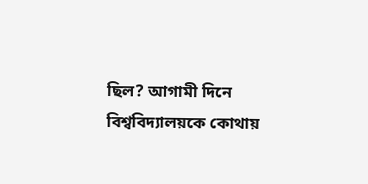ছিল? আগামী দিনে বিশ্ববিদ্যালয়কে কোথায়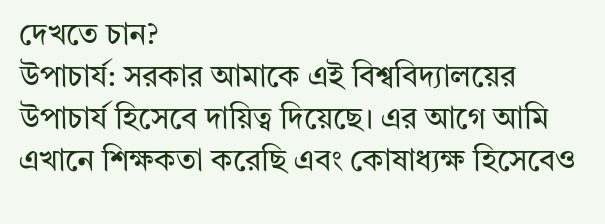দেখতে চান?
উপাচার্য: সরকার আমাকে এই বিশ্ববিদ্যালয়ের উপাচার্য হিসেবে দায়িত্ব দিয়েছে। এর আগে আমি এখানে শিক্ষকতা করেছি এবং কোষাধ্যক্ষ হিসেবেও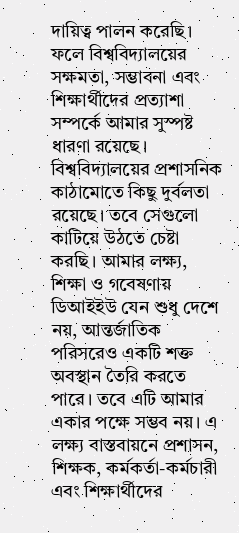দায়িত্ব পালন করেছি। ফলে বিশ্ববিদ্যালয়ের সক্ষমতা, সম্ভাবনা এবং শিক্ষার্থীদের প্রত্যাশা সম্পর্কে আমার সুস্পষ্ট ধারণা রয়েছে।
বিশ্ববিদ্যালয়ের প্রশাসনিক কাঠামোতে কিছু দুর্বলতা রয়েছে। তবে সেগুলো কাটিয়ে উঠতে চেষ্টা করছি। আমার লক্ষ্য, শিক্ষা ও গবেষণায় ডিআইইউ যেন শুধু দেশে নয়, আন্তর্জাতিক পরিসরেও একটি শক্ত অবস্থান তৈরি করতে পারে। তবে এটি আমার একার পক্ষে সম্ভব নয়। এ লক্ষ্য বাস্তবায়নে প্রশাসন, শিক্ষক, কর্মকর্তা-কর্মচারী এবং শিক্ষার্থীদের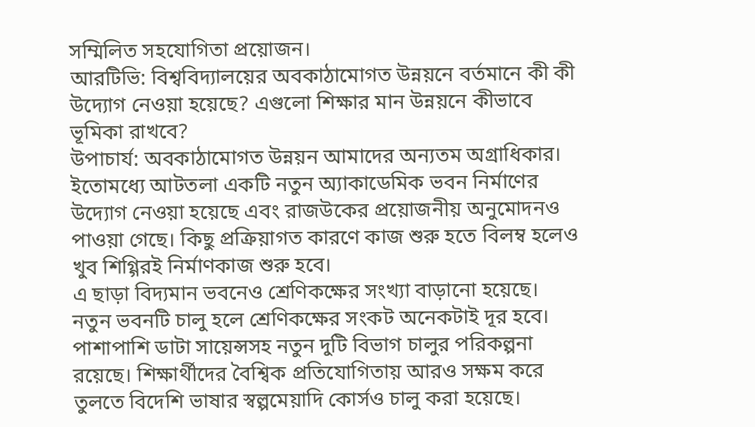সম্মিলিত সহযোগিতা প্রয়োজন।
আরটিভি: বিশ্ববিদ্যালয়ের অবকাঠামোগত উন্নয়নে বর্তমানে কী কী উদ্যোগ নেওয়া হয়েছে? এগুলো শিক্ষার মান উন্নয়নে কীভাবে ভূমিকা রাখবে?
উপাচার্য: অবকাঠামোগত উন্নয়ন আমাদের অন্যতম অগ্রাধিকার। ইতোমধ্যে আটতলা একটি নতুন অ্যাকাডেমিক ভবন নির্মাণের উদ্যোগ নেওয়া হয়েছে এবং রাজউকের প্রয়োজনীয় অনুমোদনও পাওয়া গেছে। কিছু প্রক্রিয়াগত কারণে কাজ শুরু হতে বিলম্ব হলেও খুব শিগ্গিরই নির্মাণকাজ শুরু হবে।
এ ছাড়া বিদ্যমান ভবনেও শ্রেণিকক্ষের সংখ্যা বাড়ানো হয়েছে। নতুন ভবনটি চালু হলে শ্রেণিকক্ষের সংকট অনেকটাই দূর হবে। পাশাপাশি ডাটা সায়েন্সসহ নতুন দুটি বিভাগ চালুর পরিকল্পনা রয়েছে। শিক্ষার্থীদের বৈশ্বিক প্রতিযোগিতায় আরও সক্ষম করে তুলতে বিদেশি ভাষার স্বল্পমেয়াদি কোর্সও চালু করা হয়েছে।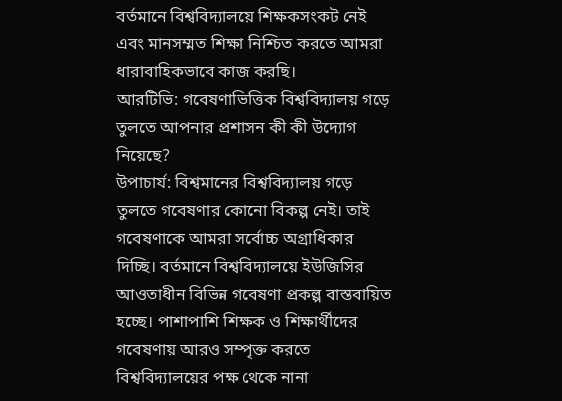বর্তমানে বিশ্ববিদ্যালয়ে শিক্ষকসংকট নেই এবং মানসম্মত শিক্ষা নিশ্চিত করতে আমরা ধারাবাহিকভাবে কাজ করছি।
আরটিভি: গবেষণাভিত্তিক বিশ্ববিদ্যালয় গড়ে তুলতে আপনার প্রশাসন কী কী উদ্যোগ নিয়েছে?
উপাচার্য: বিশ্বমানের বিশ্ববিদ্যালয় গড়ে তুলতে গবেষণার কোনো বিকল্প নেই। তাই গবেষণাকে আমরা সর্বোচ্চ অগ্রাধিকার দিচ্ছি। বর্তমানে বিশ্ববিদ্যালয়ে ইউজিসির আওতাধীন বিভিন্ন গবেষণা প্রকল্প বাস্তবায়িত হচ্ছে। পাশাপাশি শিক্ষক ও শিক্ষার্থীদের গবেষণায় আরও সম্পৃক্ত করতে বিশ্ববিদ্যালয়ের পক্ষ থেকে নানা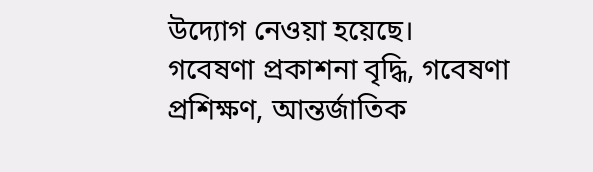উদ্যোগ নেওয়া হয়েছে।
গবেষণা প্রকাশনা বৃদ্ধি, গবেষণা প্রশিক্ষণ, আন্তর্জাতিক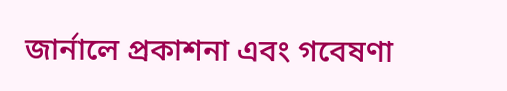জার্নালে প্রকাশনা এবং গবেষণা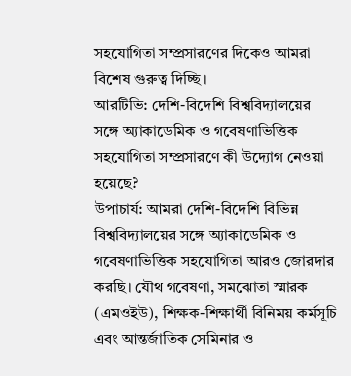সহযোগিতা সম্প্রসারণের দিকেও আমরা বিশেষ গুরুত্ব দিচ্ছি।
আরটিভি: দেশি-বিদেশি বিশ্ববিদ্যালয়ের সঙ্গে অ্যাকাডেমিক ও গবেষণাভিত্তিক সহযোগিতা সম্প্রসারণে কী উদ্যোগ নেওয়া হয়েছে?
উপাচার্য: আমরা দেশি-বিদেশি বিভিন্ন বিশ্ববিদ্যালয়ের সঙ্গে অ্যাকাডেমিক ও গবেষণাভিত্তিক সহযোগিতা আরও জোরদার করছি। যৌথ গবেষণা, সমঝোতা স্মারক (এমওইউ), শিক্ষক-শিক্ষার্থী বিনিময় কর্মসূচি এবং আন্তর্জাতিক সেমিনার ও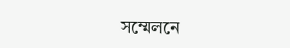সম্মেলনে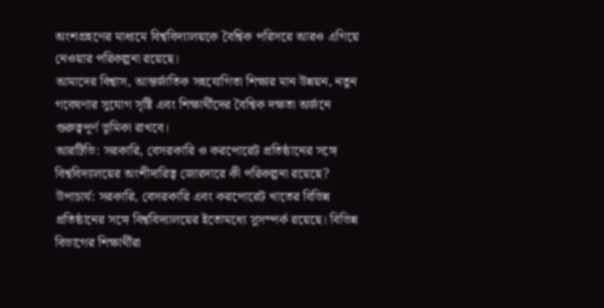অংশগ্রহণের মাধ্যমে বিশ্ববিদ্যালয়কে বৈশ্বিক পরিসরে আরও এগিয়ে নেওয়ার পরিকল্পনা রয়েছে।
আমাদের বিশ্বাস, আন্তর্জাতিক সহযোগিতা শিক্ষার মান উন্নয়ন, নতুন গবেষণার সুযোগ সৃষ্টি এবং শিক্ষার্থীদের বৈশ্বিক দক্ষতা অর্জনে গুরুত্বপূর্ণ ভূমিকা রাখবে।
আরটিভি: সরকারি, বেসরকারি ও করপোরেট প্রতিষ্ঠানের সঙ্গে বিশ্ববিদ্যালয়ের অংশীদারিত্ব জোরদারে কী পরিকল্পনা রয়েছে?
উপাচার্য: সরকারি, বেসরকারি এবং করপোরেট খাতের বিভিন্ন প্রতিষ্ঠানের সঙ্গে বিশ্ববিদ্যালয়ের ইতোমধ্যে সুসম্পর্ক রয়েছে। বিভিন্ন বিভাগের শিক্ষার্থীরা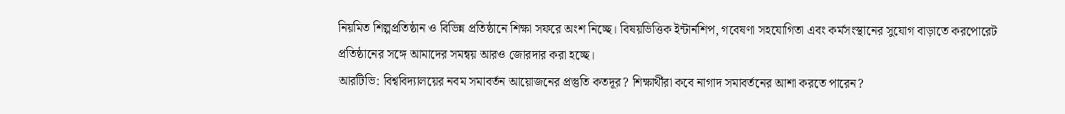নিয়মিত শিল্পপ্রতিষ্ঠান ও বিভিন্ন প্রতিষ্ঠানে শিক্ষা সফরে অংশ নিচ্ছে। বিষয়ভিত্তিক ইন্টার্নশিপ, গবেষণা সহযোগিতা এবং কর্মসংস্থানের সুযোগ বাড়াতে করপোরেট প্রতিষ্ঠানের সঙ্গে আমাদের সমন্বয় আরও জোরদার করা হচ্ছে।
আরটিভি: বিশ্ববিদ্যালয়ের নবম সমাবর্তন আয়োজনের প্রস্তুতি কতদূর? শিক্ষার্থীরা কবে নাগাদ সমাবর্তনের আশা করতে পারেন?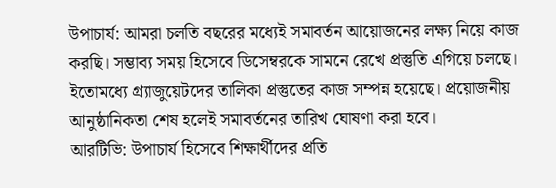উপাচার্য: আমরা চলতি বছরের মধ্যেই সমাবর্তন আয়োজনের লক্ষ্য নিয়ে কাজ করছি। সম্ভাব্য সময় হিসেবে ডিসেম্বরকে সামনে রেখে প্রস্তুতি এগিয়ে চলছে। ইতোমধ্যে গ্র্যাজুয়েটদের তালিকা প্রস্তুতের কাজ সম্পন্ন হয়েছে। প্রয়োজনীয় আনুষ্ঠানিকতা শেষ হলেই সমাবর্তনের তারিখ ঘোষণা করা হবে।
আরটিভি: উপাচার্য হিসেবে শিক্ষার্থীদের প্রতি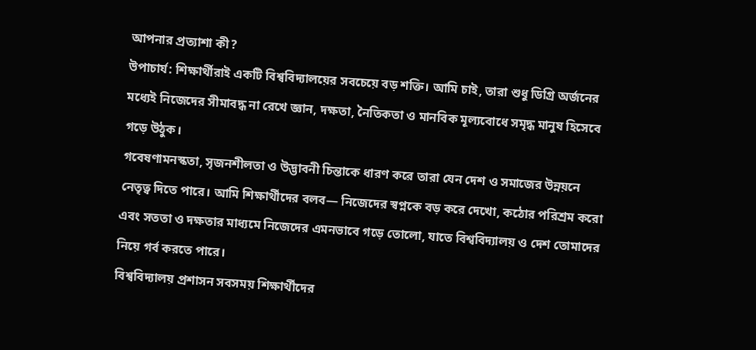আপনার প্রত্যাশা কী?
উপাচার্য: শিক্ষার্থীরাই একটি বিশ্ববিদ্যালয়ের সবচেয়ে বড় শক্তি। আমি চাই, তারা শুধু ডিগ্রি অর্জনের মধ্যেই নিজেদের সীমাবদ্ধ না রেখে জ্ঞান, দক্ষতা, নৈতিকতা ও মানবিক মূল্যবোধে সমৃদ্ধ মানুষ হিসেবে গড়ে উঠুক।
গবেষণামনস্কতা, সৃজনশীলতা ও উদ্ভাবনী চিন্তাকে ধারণ করে তারা যেন দেশ ও সমাজের উন্নয়নে নেতৃত্ব দিতে পারে। আমি শিক্ষার্থীদের বলব— নিজেদের স্বপ্নকে বড় করে দেখো, কঠোর পরিশ্রম করো এবং সততা ও দক্ষতার মাধ্যমে নিজেদের এমনভাবে গড়ে তোলো, যাতে বিশ্ববিদ্যালয় ও দেশ তোমাদের নিয়ে গর্ব করতে পারে।
বিশ্ববিদ্যালয় প্রশাসন সবসময় শিক্ষার্থীদের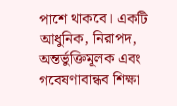পাশে থাকবে। একটি আধুনিক, নিরাপদ, অন্তর্ভুক্তিমূলক এবং গবেষণাবান্ধব শিক্ষা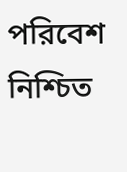পরিবেশ নিশ্চিত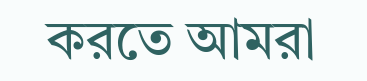করতে আমরা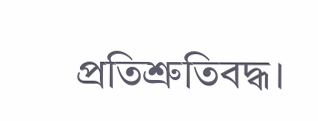প্রতিশ্রুতিবদ্ধ।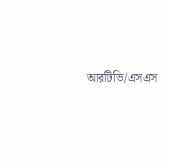আরটিভি/এসএস